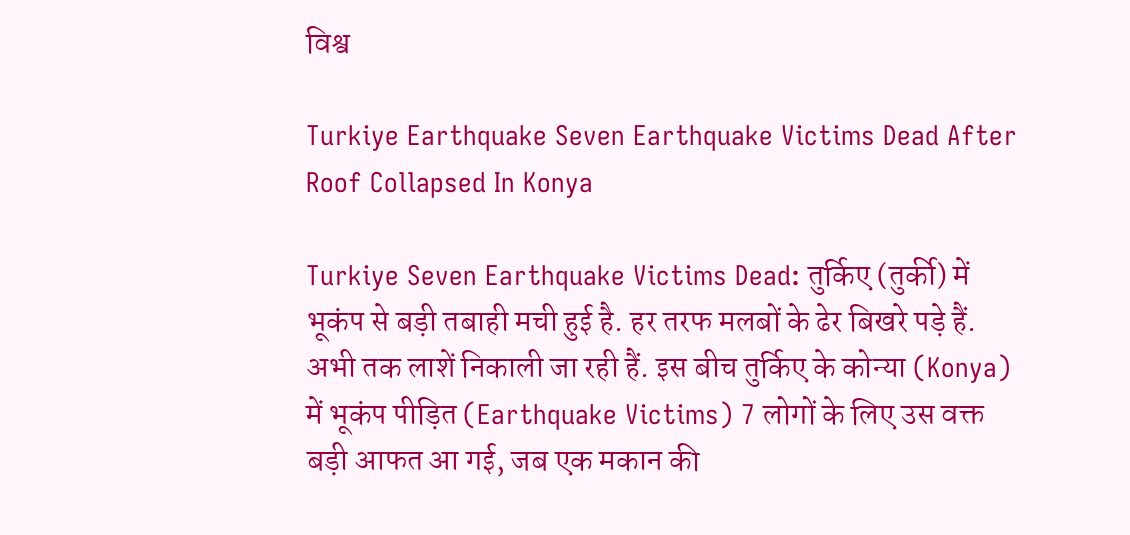विश्व

Turkiye Earthquake Seven Earthquake Victims Dead After Roof Collapsed In Konya

Turkiye Seven Earthquake Victims Dead: तुर्किए (तुर्की) में भूकंप से बड़ी तबाही मची हुई है. हर तरफ मलबों के ढेर बिखरे पड़े हैं. अभी तक लाशें निकाली जा रही हैं. इस बीच तुर्किए के कोन्या (Konya) में भूकंप पीड़ित (Earthquake Victims) 7 लोगों के लिए उस वक्त बड़ी आफत आ गई, जब एक मकान की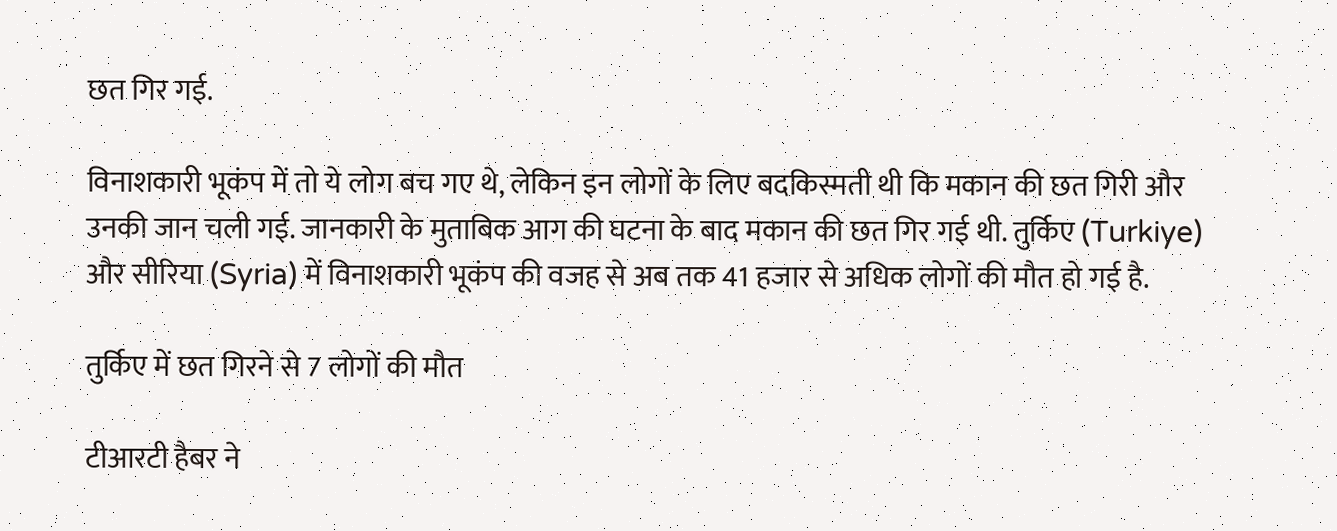छत गिर गई.

विनाशकारी भूकंप में तो ये लोग बच गए थे, लेकिन इन लोगों के लिए बदकिस्मती थी कि मकान की छत गिरी और उनकी जान चली गई. जानकारी के मुताबिक आग की घटना के बाद मकान की छत गिर गई थी. तुर्किए (Turkiye) और सीरिया (Syria) में विनाशकारी भूकंप की वजह से अब तक 41 हजार से अधिक लोगों की मौत हो गई है.

तुर्किए में छत गिरने से 7 लोगों की मौत

टीआरटी हैबर ने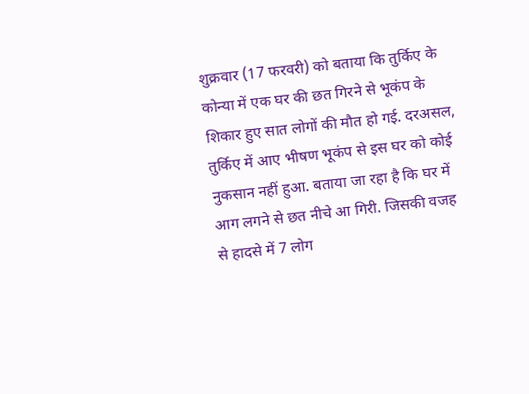शुक्रवार (17 फरवरी) को बताया कि तुर्किए के कोन्या में एक घर की छत गिरने से भूकंप के शिकार हुए सात लोगों की मौत हो गई. दरअसल, तुर्किए में आए भीषण भूकंप से इस घर को कोई नुकसान नहीं हुआ. बताया जा रहा है कि घर में आग लगने से छत नीचे आ गिरी. जिसकी वजह से हादसे में 7 लोग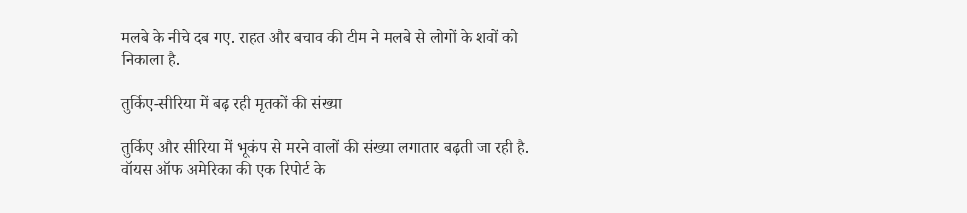मलबे के नीचे दब गए. राहत और बचाव की टीम ने मलबे से लोगों के शवों को निकाला है.

तुर्किए-सीरिया में बढ़ रही मृतकों की संख्या

तुर्किए और सीरिया में भूकंप से मरने वालों की संख्या लगातार बढ़ती जा रही है. वॉयस ऑफ अमेरिका की एक रिपोर्ट के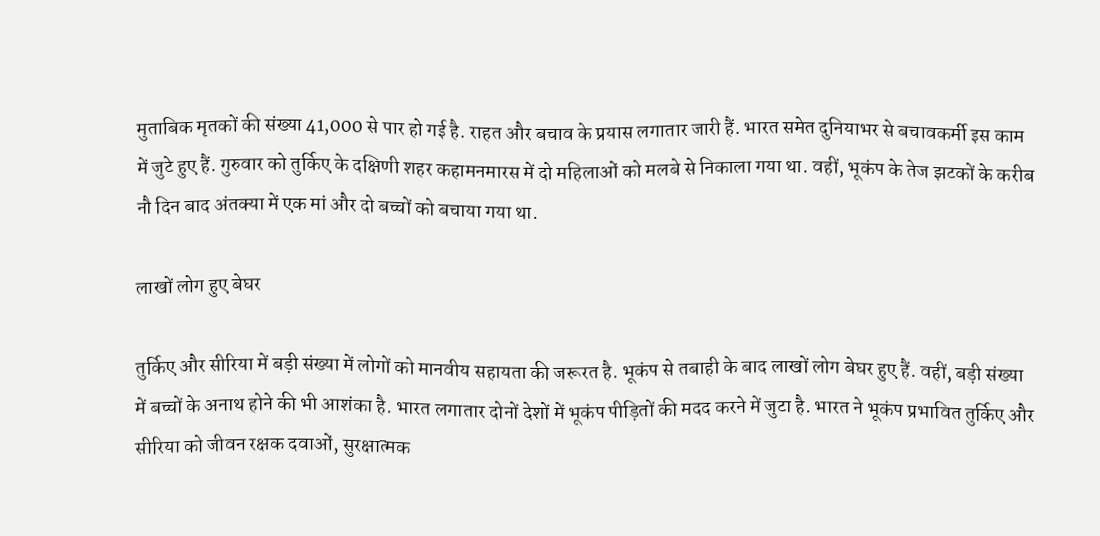मुताबिक मृतकों की संख्या 41,000 से पार हो गई है. राहत और बचाव के प्रयास लगातार जारी हैं. भारत समेत दुनियाभर से बचावकर्मी इस काम में जुटे हुए हैं. गुरुवार को तुर्किए के दक्षिणी शहर कहामनमारस में दो महिलाओं को मलबे से निकाला गया था. वहीं, भूकंप के तेज झटकों के करीब नौ दिन बाद अंतक्या में एक मां और दो बच्चों को बचाया गया था.

लाखों लोग हुए बेघर

तुर्किए और सीरिया में बड़ी संख्या में लोगों को मानवीय सहायता की जरूरत है. भूकंप से तबाही के बाद लाखों लोग बेघर हुए हैं. वहीं, बड़ी संख्या में बच्चों के अनाथ होने की भी आशंका है. भारत लगातार दोनों देशों में भूकंप पीड़ितों की मदद करने में जुटा है. भारत ने भूकंप प्रभावित तुर्किए और सीरिया को जीवन रक्षक दवाओं, सुरक्षात्मक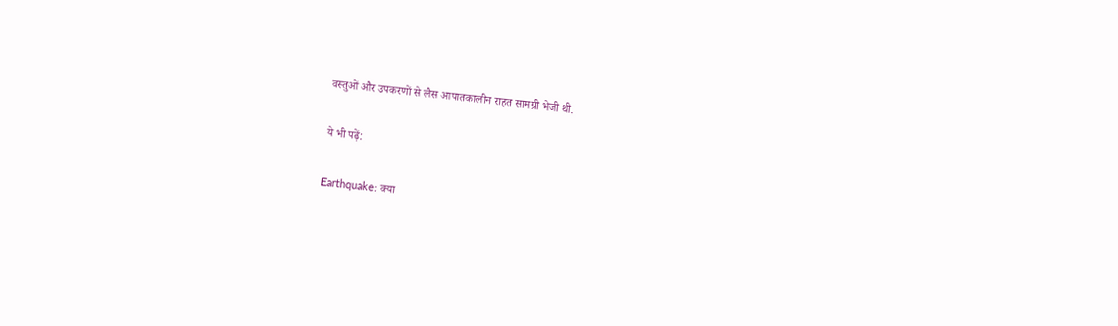वस्तुओं और उपकरणों से लैस आपातकालीन राहत सामग्री भेजी थी.

ये भी पढ़ें:

Earthquake: क्या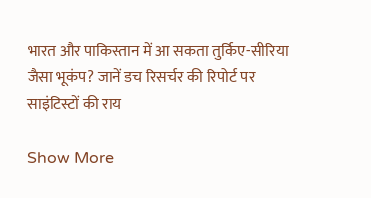भारत और पाकिस्तान में आ सकता तुर्किए-सीरिया जैसा भूकंप? जानें डच रिसर्चर की रिपोर्ट पर साइंटिस्टों की राय

Show More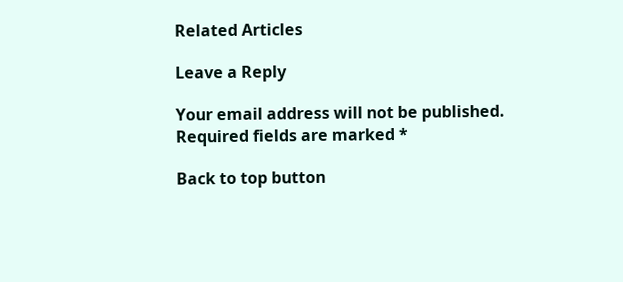Related Articles

Leave a Reply

Your email address will not be published. Required fields are marked *

Back to top button